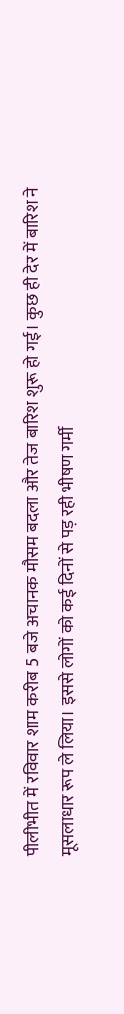पीलीभीत में रविवार शाम करीब 5 बजे अचानक मौसम बदला और तेज बारिश शुरू हो गई। कुछ ही देर में बारिश ने मूसलाधार रूप ले लिया। इससे लोगों को कई दिनों से पड़ रही भीषण गर्मी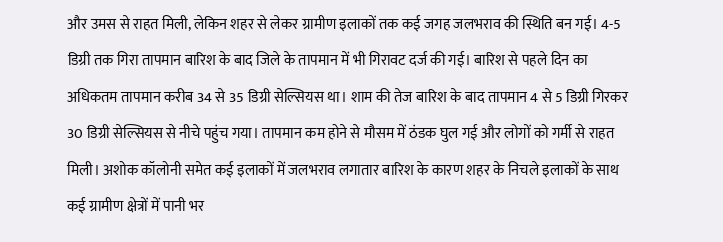और उमस से राहत मिली, लेकिन शहर से लेकर ग्रामीण इलाकों तक कई जगह जलभराव की स्थिति बन गई। 4-5 डिग्री तक गिरा तापमान बारिश के बाद जिले के तापमान में भी गिरावट दर्ज की गई। बारिश से पहले दिन का अधिकतम तापमान करीब 34 से 35 डिग्री सेल्सियस था। शाम की तेज बारिश के बाद तापमान 4 से 5 डिग्री गिरकर 30 डिग्री सेल्सियस से नीचे पहुंच गया। तापमान कम होने से मौसम में ठंडक घुल गई और लोगों को गर्मी से राहत मिली। अशोक कॉलोनी समेत कई इलाकों में जलभराव लगातार बारिश के कारण शहर के निचले इलाकों के साथ कई ग्रामीण क्षेत्रों में पानी भर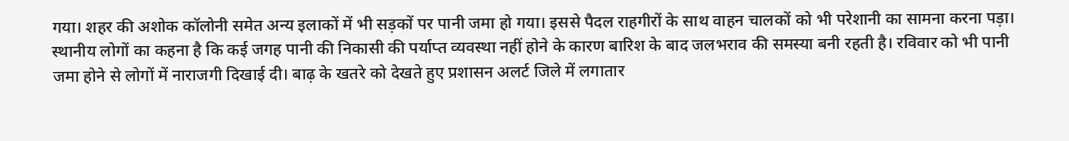गया। शहर की अशोक कॉलोनी समेत अन्य इलाकों में भी सड़कों पर पानी जमा हो गया। इससे पैदल राहगीरों के साथ वाहन चालकों को भी परेशानी का सामना करना पड़ा। स्थानीय लोगों का कहना है कि कई जगह पानी की निकासी की पर्याप्त व्यवस्था नहीं होने के कारण बारिश के बाद जलभराव की समस्या बनी रहती है। रविवार को भी पानी जमा होने से लोगों में नाराजगी दिखाई दी। बाढ़ के खतरे को देखते हुए प्रशासन अलर्ट जिले में लगातार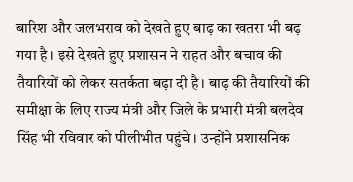बारिश और जलभराव को देखते हुए बाढ़ का खतरा भी बढ़ गया है। इसे देखते हुए प्रशासन ने राहत और बचाव की तैयारियों को लेकर सतर्कता बढ़ा दी है। बाढ़ की तैयारियों की समीक्षा के लिए राज्य मंत्री और जिले के प्रभारी मंत्री बलदेव सिंह भी रविवार को पीलीभीत पहुंचे। उन्होंने प्रशासनिक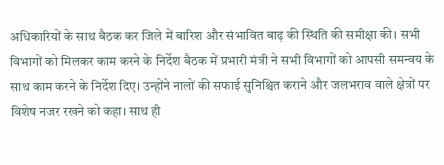अधिकारियों के साथ बैठक कर जिले में बारिश और संभावित बाढ़ की स्थिति की समीक्षा की। सभी विभागों को मिलकर काम करने के निर्देश बैठक में प्रभारी मंत्री ने सभी विभागों को आपसी समन्वय के साथ काम करने के निर्देश दिए। उन्होंने नालों की सफाई सुनिश्चित कराने और जलभराव वाले क्षेत्रों पर विशेष नजर रखने को कहा। साथ ही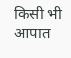किसी भी आपात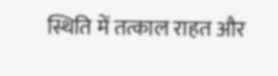स्थिति में तत्काल राहत और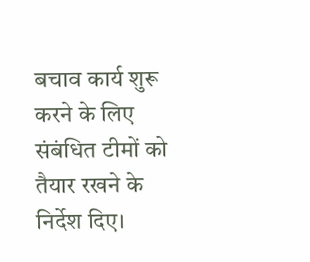बचाव कार्य शुरू करने के लिए संबंधित टीमों को तैयार रखने के निर्देश दिए।